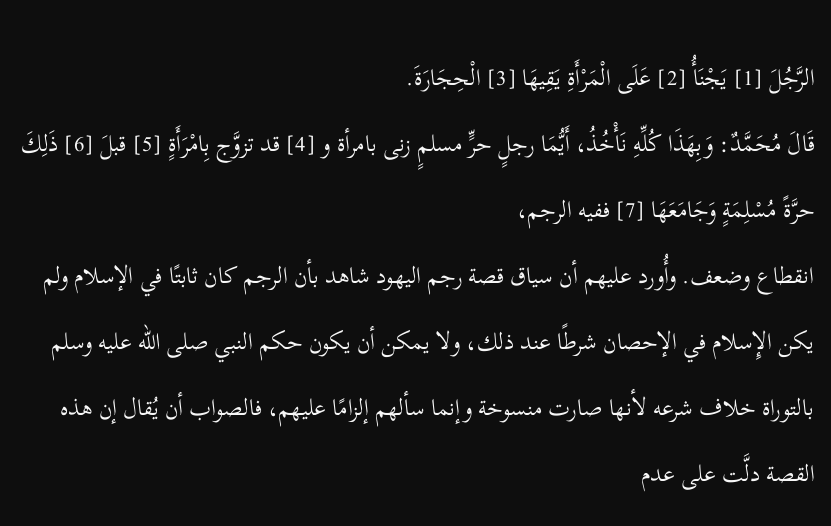الرَّجُلَ [1] يَجْنَأُ [2] عَلَى الْمَرْأَةِ يَقِيهَا [3] الْحِجَارَةَ.
قَالَ مُحَمَّدٌ: وَبِهَذَا كُلِّهِ نَأْخُذُ، أَيُّمَا رجلٍ حرٍّ مسلمٍ زنى بامرأة و [4] قد تزوَّج بِامْرَأَةٍ [5] قبلَ [6] ذَلِكَ حرَّةً مُسْلِمَةٍ وَجَامَعَهَا [7] ففيه الرجم،
انقطاع وضعف. وأُورد عليهم أن سياق قصة رجم اليهود شاهد بأن الرجم كان ثابتًا في الإسلام ولم يكن الإِسلام في الإحصان شرطًا عند ذلك، ولا يمكن أن يكون حكم النبي صلى الله عليه وسلم بالتوراة خلاف شرعه لأنها صارت منسوخة وإنما سألهم إلزامًا عليهم، فالصواب أن يُقال إن هذه القصة دلَّت على عدم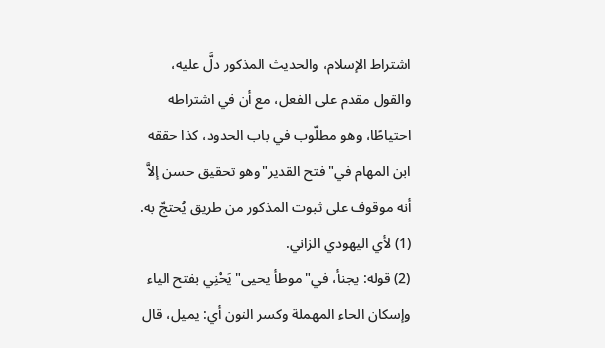اشتراط الإسلام، والحديث المذكور دلَّ عليه، والقول مقدم على الفعل، مع أن في اشتراطه احتياطًا، وهو مطلّوب في باب الحدود، كذا حققه ابن المهام في"فتح القدير"وهو تحقيق حسن إلاَّ أنه موقوف على ثبوت المذكور من طريق يُحتجّ به.
(1) لأي اليهودي الزاني.
(2) قوله: يجنأ، في"موطأ يحيى"يَحْنِي بفتح الياء وإسكان الحاء المهملة وكسر النون أي: يميل، قال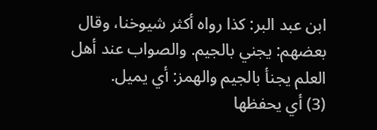ابن عبد البر: كذا رواه أكثر شيوخنا، وقال بعضهم: يجني بالجيم. والصواب عند أهل العلم يجنأ بالجيم والهمز: أي يميل.
(3) أي يحفظها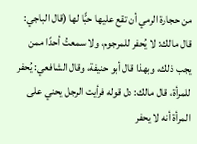من حجارة الرمي أن تقع عليها حبًّا لها (قال الباجي: قال مالك: لا يُحفر للمرجوم، ولا سمعتُ أحدًا ممن يجب ذلك، وبهذا قال أبو حنيفة، وقال الشافعي: يُحفر للمرأة، قال مالك: دل قوله فرأيت الرجل يحني على المرأة أنه لا يحفر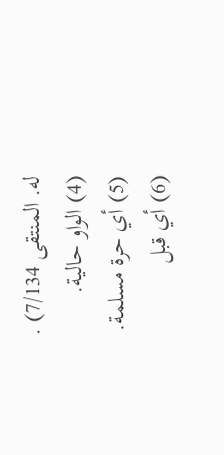له. المنتقى 7/134) .
(4) الواو حالية.
(5) أي حرة مسلمة.
(6) أي قبل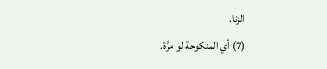الزنا.
(7) أي المنكوحة لو مرَّة.